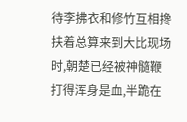待李拂衣和修竹互相搀扶着总算来到大比现场时,朝楚已经被神髓鞭打得浑身是血,半跪在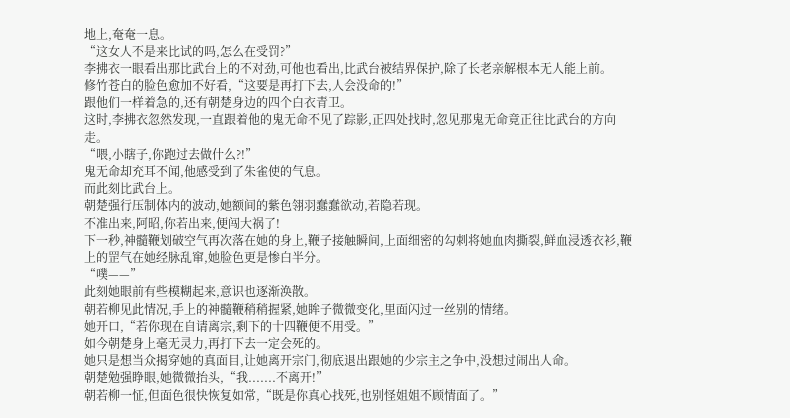地上,奄奄一息。
“这女人不是来比试的吗,怎么在受罚?”
李拂衣一眼看出那比武台上的不对劲,可他也看出,比武台被结界保护,除了长老亲解根本无人能上前。
修竹苍白的脸色愈加不好看,“这要是再打下去,人会没命的!”
跟他们一样着急的,还有朝楚身边的四个白衣青卫。
这时,李拂衣忽然发现,一直跟着他的鬼无命不见了踪影,正四处找时,忽见那鬼无命竟正往比武台的方向走。
“喂,小瞎子,你跑过去做什么?!”
鬼无命却充耳不闻,他感受到了朱雀使的气息。
而此刻比武台上。
朝楚强行压制体内的波动,她额间的紫色翎羽蠢蠢欲动,若隐若现。
不准出来,阿昭,你若出来,便闯大祸了!
下一秒,神髓鞭划破空气再次落在她的身上,鞭子接触瞬间,上面细密的勾刺将她血肉撕裂,鲜血浸透衣衫,鞭上的罡气在她经脉乱窜,她脸色更是惨白半分。
“噗——”
此刻她眼前有些模糊起来,意识也逐渐涣散。
朝若柳见此情况,手上的神髓鞭稍稍握紧,她眸子微微变化,里面闪过一丝别的情绪。
她开口,“若你现在自请离宗,剩下的十四鞭便不用受。”
如今朝楚身上毫无灵力,再打下去一定会死的。
她只是想当众揭穿她的真面目,让她离开宗门,彻底退出跟她的少宗主之争中,没想过闹出人命。
朝楚勉强睁眼,她微微抬头,“我.......不离开!”
朝若柳一怔,但面色很快恢复如常,“既是你真心找死,也别怪姐姐不顾情面了。”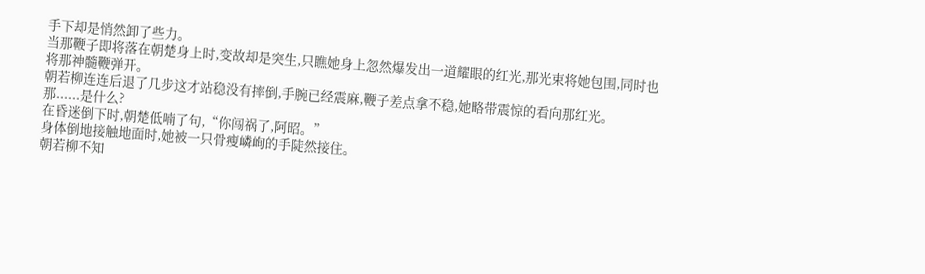手下却是悄然卸了些力。
当那鞭子即将落在朝楚身上时,变故却是突生,只瞧她身上忽然爆发出一道耀眼的红光,那光束将她包围,同时也将那神髓鞭弹开。
朝若柳连连后退了几步这才站稳没有摔倒,手腕已经震麻,鞭子差点拿不稳,她略带震惊的看向那红光。
那......是什么?
在昏迷倒下时,朝楚低喃了句,“你闯祸了,阿昭。”
身体倒地接触地面时,她被一只骨瘦嶙峋的手陡然接住。
朝若柳不知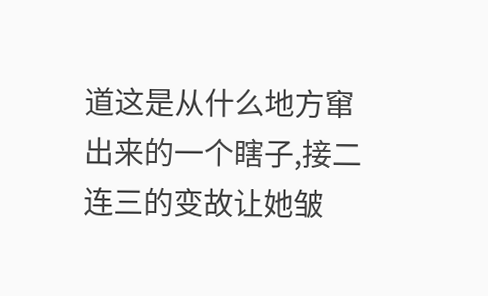道这是从什么地方窜出来的一个瞎子,接二连三的变故让她皱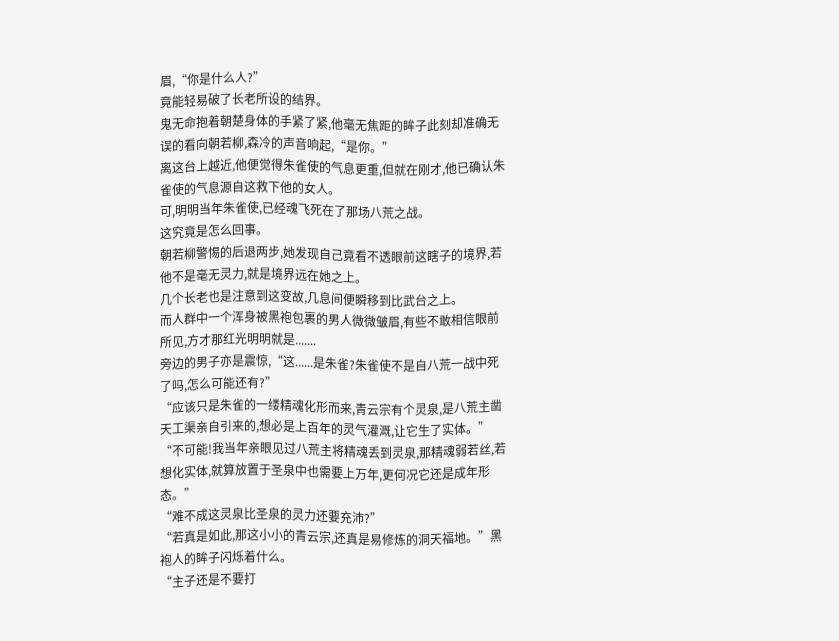眉,“你是什么人?”
竟能轻易破了长老所设的结界。
鬼无命抱着朝楚身体的手紧了紧,他毫无焦距的眸子此刻却准确无误的看向朝若柳,森冷的声音响起,“是你。”
离这台上越近,他便觉得朱雀使的气息更重,但就在刚才,他已确认朱雀使的气息源自这救下他的女人。
可,明明当年朱雀使,已经魂飞死在了那场八荒之战。
这究竟是怎么回事。
朝若柳警惕的后退两步,她发现自己竟看不透眼前这瞎子的境界,若他不是毫无灵力,就是境界远在她之上。
几个长老也是注意到这变故,几息间便瞬移到比武台之上。
而人群中一个浑身被黑袍包裹的男人微微皱眉,有些不敢相信眼前所见,方才那红光明明就是.......
旁边的男子亦是震惊,“这......是朱雀?朱雀使不是自八荒一战中死了吗,怎么可能还有?”
“应该只是朱雀的一缕精魂化形而来,青云宗有个灵泉,是八荒主凿天工渠亲自引来的,想必是上百年的灵气灌溉,让它生了实体。”
“不可能!我当年亲眼见过八荒主将精魂丢到灵泉,那精魂弱若丝,若想化实体,就算放置于圣泉中也需要上万年,更何况它还是成年形态。”
“难不成这灵泉比圣泉的灵力还要充沛?”
“若真是如此,那这小小的青云宗,还真是易修炼的洞天福地。”黑袍人的眸子闪烁着什么。
“主子还是不要打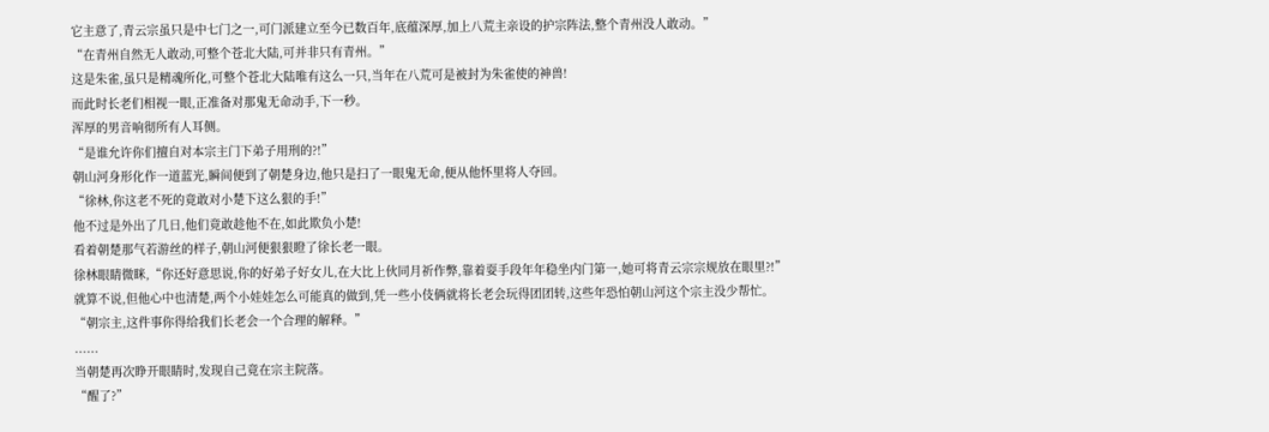它主意了,青云宗虽只是中七门之一,可门派建立至今已数百年,底蕴深厚,加上八荒主亲设的护宗阵法,整个青州没人敢动。”
“在青州自然无人敢动,可整个苍北大陆,可并非只有青州。”
这是朱雀,虽只是精魂所化,可整个苍北大陆唯有这么一只,当年在八荒可是被封为朱雀使的神兽!
而此时长老们相视一眼,正准备对那鬼无命动手,下一秒。
浑厚的男音响彻所有人耳侧。
“是谁允许你们擅自对本宗主门下弟子用刑的?!”
朝山河身形化作一道蓝光,瞬间便到了朝楚身边,他只是扫了一眼鬼无命,便从他怀里将人夺回。
“徐林,你这老不死的竟敢对小楚下这么狠的手!”
他不过是外出了几日,他们竟敢趁他不在,如此欺负小楚!
看着朝楚那气若游丝的样子,朝山河便狠狠瞪了徐长老一眼。
徐林眼睛微眯,“你还好意思说,你的好弟子好女儿,在大比上伙同月祈作弊,靠着耍手段年年稳坐内门第一,她可将青云宗宗规放在眼里?!”
就算不说,但他心中也清楚,两个小娃娃怎么可能真的做到,凭一些小伎俩就将长老会玩得团团转,这些年恐怕朝山河这个宗主没少帮忙。
“朝宗主,这件事你得给我们长老会一个合理的解释。”
......
当朝楚再次睁开眼睛时,发现自己竟在宗主院落。
“醒了?”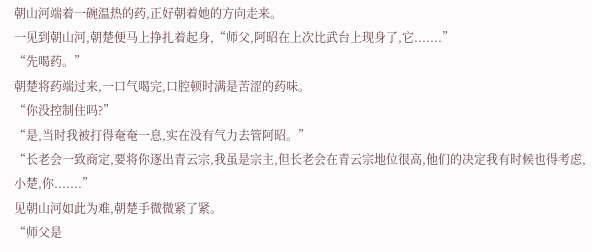朝山河端着一碗温热的药,正好朝着她的方向走来。
一见到朝山河,朝楚便马上挣扎着起身,“师父,阿昭在上次比武台上现身了,它.......”
“先喝药。”
朝楚将药端过来,一口气喝完,口腔顿时满是苦涩的药味。
“你没控制住吗?”
“是,当时我被打得奄奄一息,实在没有气力去管阿昭。”
“长老会一致商定,要将你逐出青云宗,我虽是宗主,但长老会在青云宗地位很高,他们的决定我有时候也得考虑,小楚,你.......”
见朝山河如此为难,朝楚手微微紧了紧。
“师父是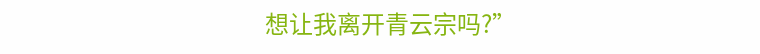想让我离开青云宗吗?”